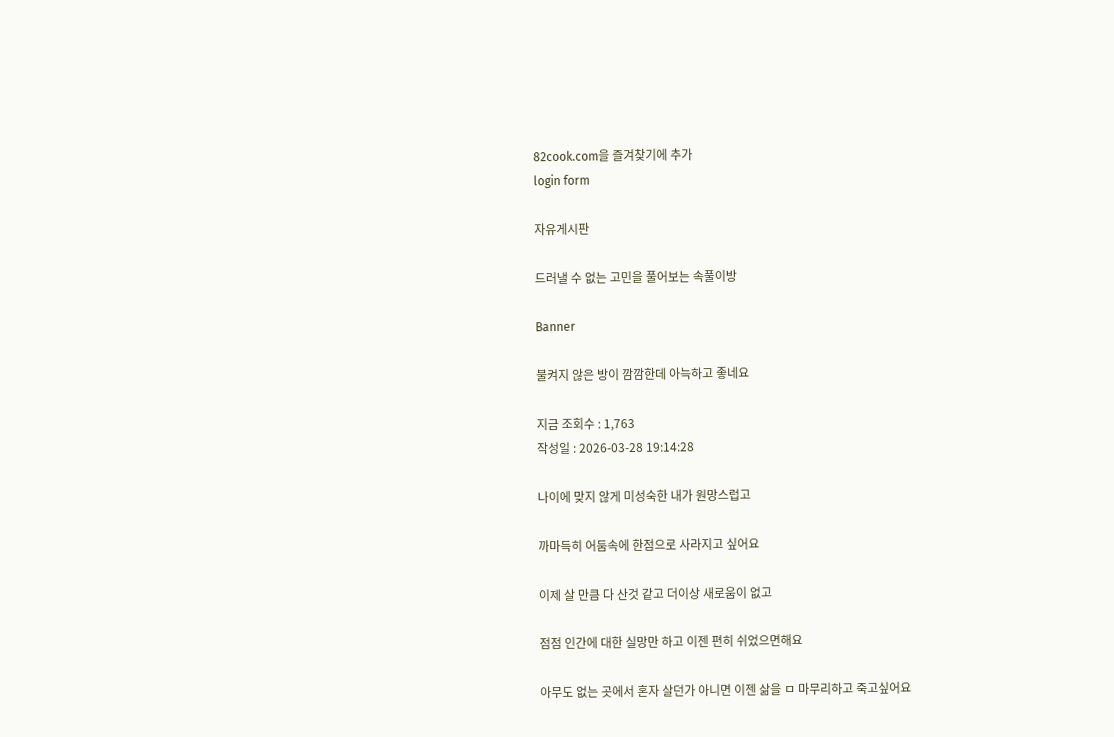82cook.com을 즐겨찾기에 추가
login form

자유게시판

드러낼 수 없는 고민을 풀어보는 속풀이방

Banner

불켜지 않은 방이 깜깜한데 아늑하고 좋네요

지금 조회수 : 1,763
작성일 : 2026-03-28 19:14:28

나이에 맞지 않게 미성숙한 내가 원망스럽고

까마득히 어둠속에 한점으로 사라지고 싶어요

이제 살 만큼 다 산것 같고 더이상 새로움이 없고

점점 인간에 대한 실망만 하고 이젠 편히 쉬었으면해요

아무도 없는 곳에서 혼자 살던가 아니면 이젠 삶을 ㅁ 마무리하고 죽고싶어요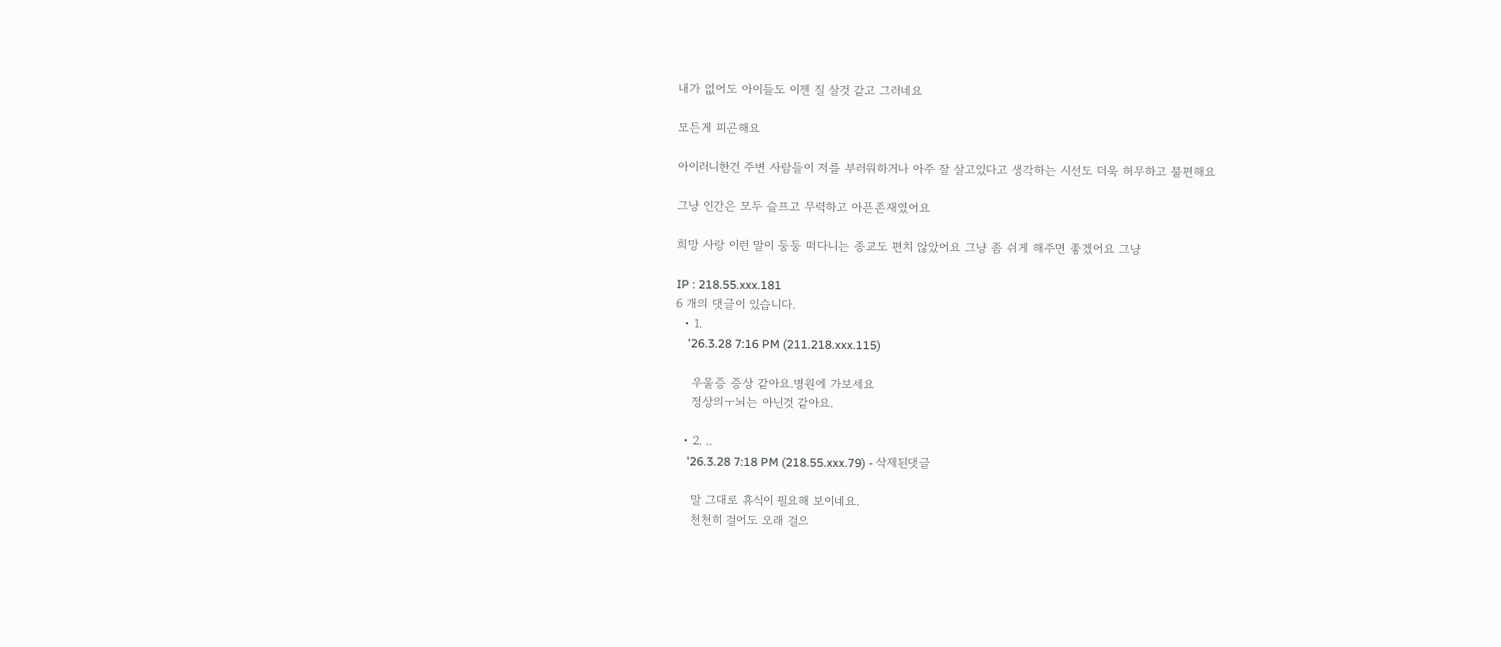내가 없어도 아이들도 이젠 질 살것 같고 그러네요

모든게 피곤해요

아이러니한건 주변 사람들이 저를 부러워하거나 아주 잘 살고있다고 생각하는 시선도 더욱 허무하고 불편해요

그냥 인간은 모두 슬프고 무력하고 아픈존재였어요

희망 사랑 이런 말이 둥둥 떠다니는 종교도 편치 않았어요 그냥 좀 쉬게 해주면 좋겠어요 그냥

IP : 218.55.xxx.181
6 개의 댓글이 있습니다.
  • 1.
    '26.3.28 7:16 PM (211.218.xxx.115)

    우울증 증상 같아요.병원에 가보세요
    정상의ㅜ뇌는 아닌것 같아요.

  • 2. ..
    '26.3.28 7:18 PM (218.55.xxx.79) - 삭제된댓글

    말 그대로 휴식이 필요해 보이네요.
    천천히 걸어도 오래 걸으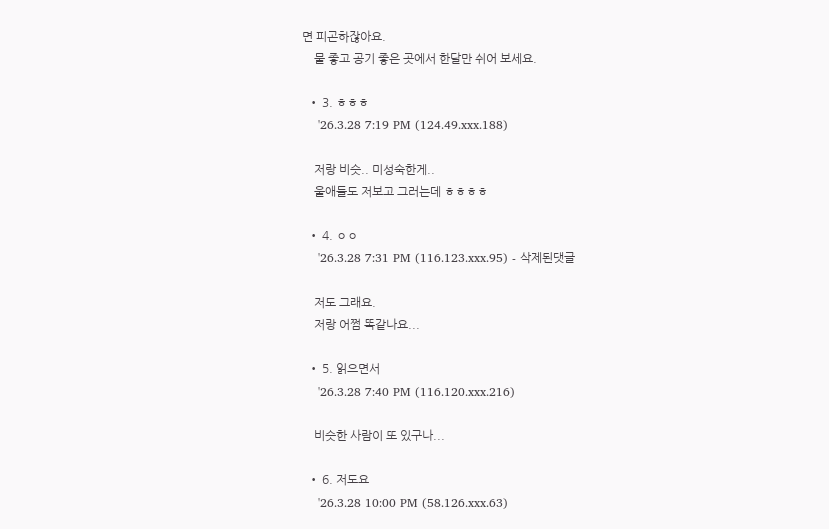면 피곤하잖아요.
    물 좋고 공기 좋은 곳에서 한달만 쉬어 보세요.

  • 3. ㅎㅎㅎ
    '26.3.28 7:19 PM (124.49.xxx.188)

    저랑 비슷.. 미성숙한게..
    울애들도 저보고 그러는데 ㅎㅎㅎㅎ

  • 4. ㅇㅇ
    '26.3.28 7:31 PM (116.123.xxx.95) - 삭제된댓글

    저도 그래요.
    저랑 어쩜 똑같나요...

  • 5. 읽으면서
    '26.3.28 7:40 PM (116.120.xxx.216)

    비슷한 사람이 또 있구나...

  • 6. 저도요
    '26.3.28 10:00 PM (58.126.xxx.63)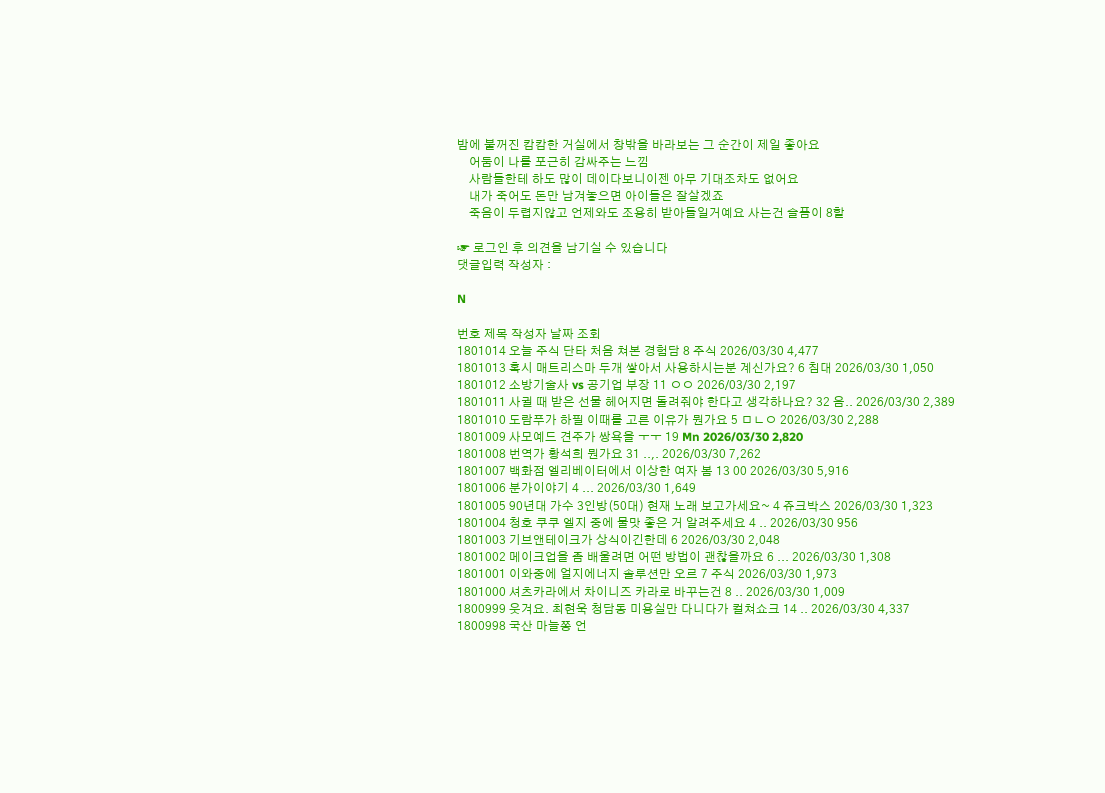밤에 불꺼진 캄캄한 거실에서 창밖을 바라보는 그 순간이 제일 좋아요
    어둠이 나를 포근히 감싸주는 느낌
    사람들한테 하도 많이 데이다보니이젠 아무 기대조차도 없어요
    내가 죽어도 돈만 남겨놓으면 아이들은 잘살겠죠
    죽음이 두렵지않고 언제와도 조용히 받아들일거예요 사는건 슬픔이 8할

☞ 로그인 후 의견을 남기실 수 있습니다
댓글입력 작성자 :

N

번호 제목 작성자 날짜 조회
1801014 오늘 주식 단타 처음 쳐본 경험담 8 주식 2026/03/30 4,477
1801013 혹시 매트리스마 두개 쌓아서 사용하시는분 계신가요? 6 침대 2026/03/30 1,050
1801012 소방기술사 vs 공기업 부장 11 ㅇㅇ 2026/03/30 2,197
1801011 사귈 때 받은 선물 헤어지면 돌려줘야 한다고 생각하나요? 32 음.. 2026/03/30 2,389
1801010 도람푸가 하필 이때를 고른 이유가 뭔가요 5 ㅁㄴㅇ 2026/03/30 2,288
1801009 사모예드 견주가 쌍욕을 ㅜㅜ 19 Mn 2026/03/30 2,820
1801008 번역가 황석희 뭔가요 31 ..,. 2026/03/30 7,262
1801007 백화점 엘리베이터에서 이상한 여자 봄 13 00 2026/03/30 5,916
1801006 분가이야기 4 ... 2026/03/30 1,649
1801005 90년대 가수 3인방(50대) 현재 노래 보고가세요~ 4 쥬크박스 2026/03/30 1,323
1801004 청호 쿠쿠 엘지 중에 물맛 좋은 거 알려주세요 4 .. 2026/03/30 956
1801003 기브앤테이크가 상식이긴한데 6 2026/03/30 2,048
1801002 메이크업을 좀 배울려면 어떤 방법이 괜찮을까요 6 ... 2026/03/30 1,308
1801001 이와중에 얼지에너지 솔루션만 오르 7 주식 2026/03/30 1,973
1801000 셔츠카라에서 차이니즈 카라로 바꾸는건 8 .. 2026/03/30 1,009
1800999 웃겨요. 최현욱 청담동 미용실만 다니다가 컬쳐쇼크 14 .. 2026/03/30 4,337
1800998 국산 마늘쫑 언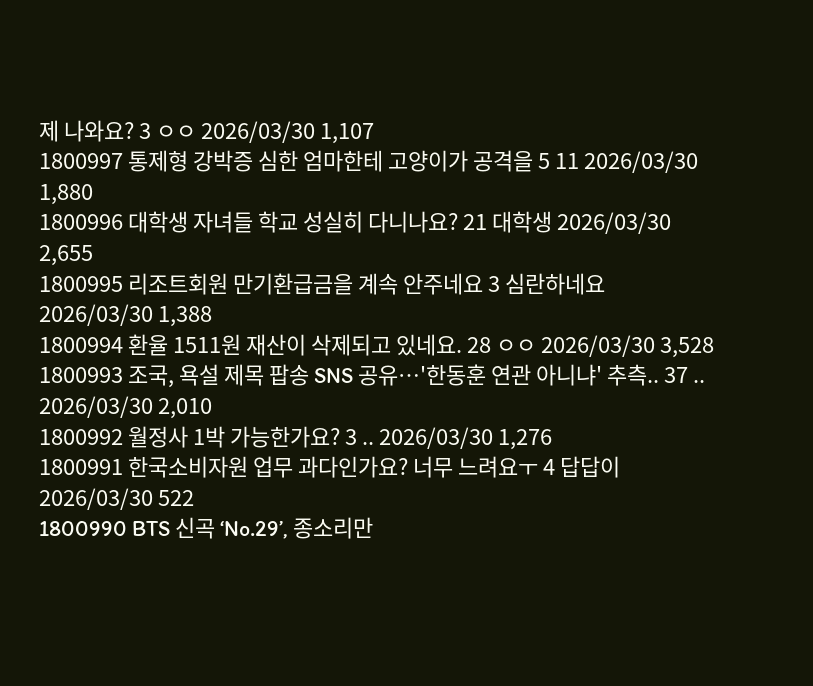제 나와요? 3 ㅇㅇ 2026/03/30 1,107
1800997 통제형 강박증 심한 엄마한테 고양이가 공격을 5 11 2026/03/30 1,880
1800996 대학생 자녀들 학교 성실히 다니나요? 21 대학생 2026/03/30 2,655
1800995 리조트회원 만기환급금을 계속 안주네요 3 심란하네요 2026/03/30 1,388
1800994 환율 1511원 재산이 삭제되고 있네요. 28 ㅇㅇ 2026/03/30 3,528
1800993 조국, 욕설 제목 팝송 SNS 공유…'한동훈 연관 아니냐' 추측.. 37 .. 2026/03/30 2,010
1800992 월정사 1박 가능한가요? 3 .. 2026/03/30 1,276
1800991 한국소비자원 업무 과다인가요? 너무 느려요ㅜ 4 답답이 2026/03/30 522
1800990 BTS 신곡 ‘No.29’, 종소리만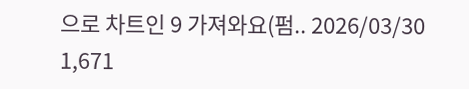으로 차트인 9 가져와요(펌.. 2026/03/30 1,671